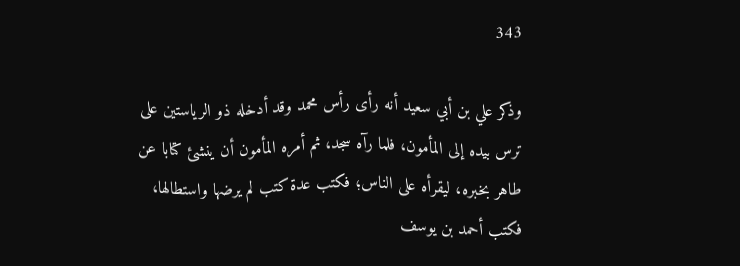343

وذكر علي بن أبي سعيد أنه رأى رأس محمد وقد أدخله ذو الرياستين على ترس بيده إلى المأمون، فلما رآه سجد، ثم أمره المأمون أن ينشئ كتابا عن طاهر بخبره، ليقرأه على الناس؛ فكتب عدة كتب لم يرضها واستطالها، فكتب أحمد بن يوسف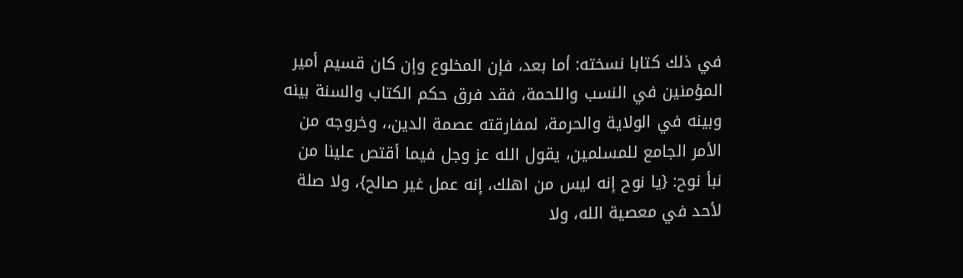في ذلك كتابا نسخته: أما بعد، فإن المخلوع وإن كان قسيم أمير المؤمنين في النسب واللحمة، فقد فرق حكم الكتاب والسنة بينه وبينه في الولاية والحرمة، لمفارقته عصمة الدين،، وخروجه من الأمر الجامع للمسلمين، يقول الله عز وجل فيما أقتص علينا من نبأ نوح: {يا نوح إنه ليس من اهلك، إنه عمل غير صالح}، ولا صلة لأحد في معصية الله، ولا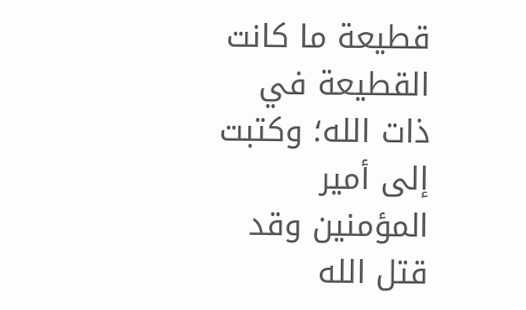قطيعة ما كانت القطيعة في ذات الله؛ وكتبت إلى أمير المؤمنين وقد قتل الله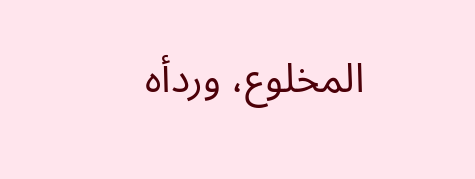المخلوع، وردأه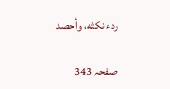ردء نكثه، وأحصد

صفحہ 343